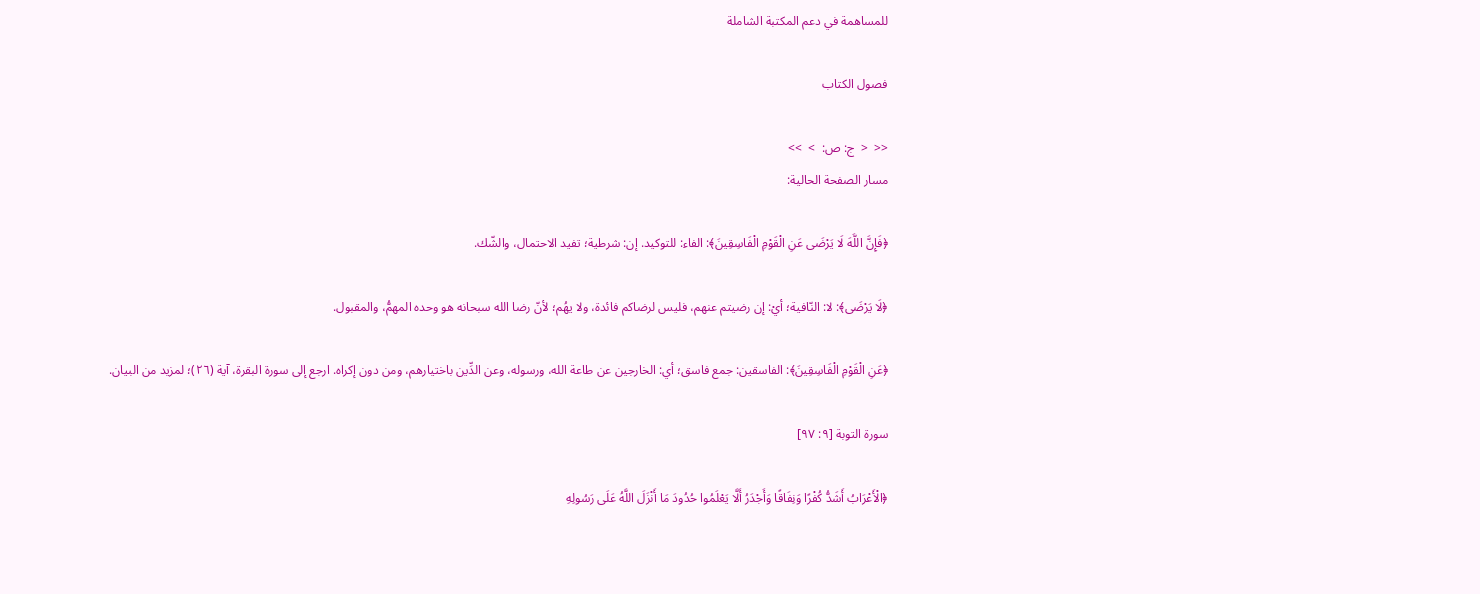للمساهمة في دعم المكتبة الشاملة

فصول الكتاب

<<  <  ج: ص:  >  >>
مسار الصفحة الحالية:

﴿فَإِنَّ اللَّهَ لَا يَرْضَى عَنِ الْقَوْمِ الْفَاسِقِينَ﴾: الفاء: للتوكيد. إن: شرطية؛ تفيد الاحتمال، والشّك.

﴿لَا يَرْضَى﴾: لا: النّافية؛ أيْ: إن رضيتم عنهم، فليس لرضاكم فائدة، ولا يهُم؛ لأنّ رضا الله سبحانه هو وحده المهمُّ، والمقبول.

﴿عَنِ الْقَوْمِ الْفَاسِقِينَ﴾: الفاسقين: جمع فاسق؛ أي: الخارجين عن طاعة الله، ورسوله، وعن الدِّين باختيارهم، ومن دون إكراه. ارجع إلى سورة البقرة، آية (٢٦)؛ لمزيد من البيان.

سورة التوبة [٩: ٩٧]

﴿الْأَعْرَابُ أَشَدُّ كُفْرًا وَنِفَاقًا وَأَجْدَرُ أَلَّا يَعْلَمُوا حُدُودَ مَا أَنْزَلَ اللَّهُ عَلَى رَسُولِهِ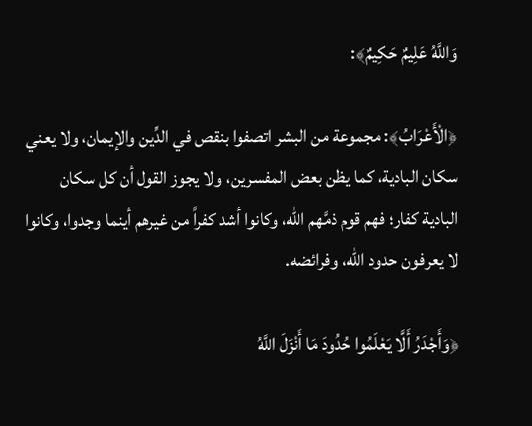وَاللَّهُ عَلِيمٌ حَكِيمٌ﴾:

﴿الْأَعْرَابُ﴾: مجموعة من البشر اتصفوا بنقص في الدِّين والإيمان، ولا يعني سكان البادية، كما يظن بعض المفسرين، ولا يجوز القول أن كل سكان البادية كفار؛ فهم قوم ذمَّهم الله، وكانوا أشد كفراً من غيرهم أينما وجدوا، وكانوا لا يعرفون حدود الله، وفرائضه.

﴿وَأَجْدَرُ أَلَّا يَعْلَمُوا حُدُودَ مَا أَنْزَلَ اللَّهُ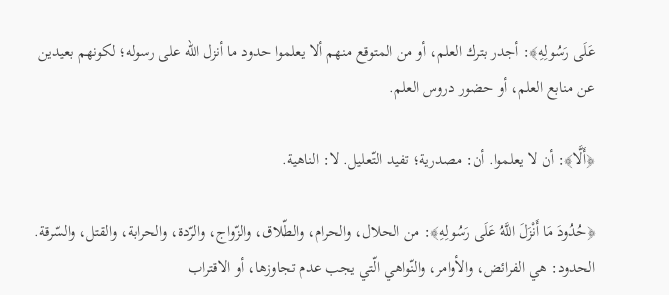عَلَى رَسُولِهِ﴾: أجدر بترك العلم، أو من المتوقع منهم ألا يعلموا حدود ما أنزل الله على رسوله؛ لكونهم بعيدين عن منابع العلم، أو حضور دروس العلم.

﴿أَلَّا﴾: أن لا يعلموا. أن: مصدرية؛ تفيد التّعليل. لا: الناهية.

﴿حُدُودَ مَا أَنْزَلَ اللَّهُ عَلَى رَسُولِهِ﴾: من الحلال، والحرام، والطّلاق، والزّواج، والرّدة، والحرابة، والقتل، والسّرقة. الحدود: هي الفرائض، والأوامر، والنّواهي الّتي يجب عدم تجاوزها، أو الاقتراب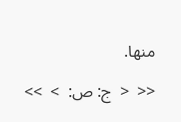منها.

<<  <  ج: ص:  >  >>